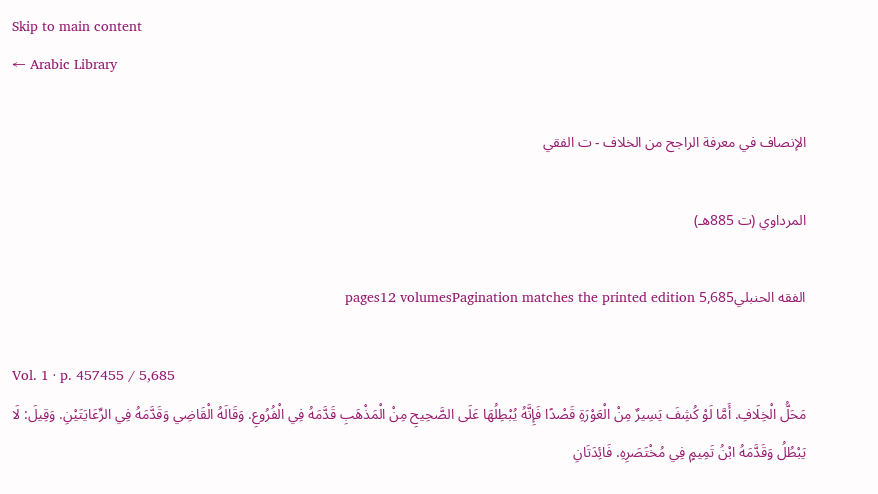Skip to main content
← Arabic Library

الإنصاف في معرفة الراجح من الخلاف - ت الفقي

المرداوي (ت 885هـ)

الفقه الحنبلي5,685 pages12 volumesPagination matches the printed edition

Vol. 1 · p. 457455 / 5,685
مَحَلُّ الْخِلَافِ. أَمَّا لَوْ كُشِفَ يَسِيرٌ مِنْ الْعَوْرَةِ قَصْدًا فَإِنَّهُ يُبْطِلُهَا عَلَى الصَّحِيحِ مِنْ الْمَذْهَبِ قَدَّمَهُ فِي الْفُرُوعِ. وَقَالَهُ الْقَاضِي وَقَدَّمَهُ فِي الرِّعَايَتَيْنِ. وَقِيلَ: لَا يَبْطُلُ وَقَدَّمَهُ ابْنُ تَمِيمٍ فِي مُخْتَصَرِهِ. فَائِدَتَانِ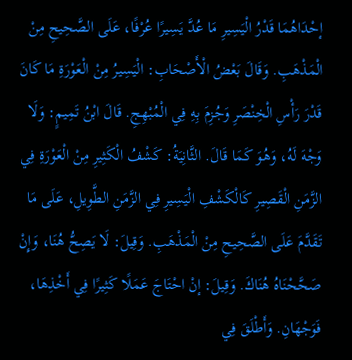إحْدَاهُمَا قَدْرُ الْيَسِيرِ مَا عُدَّ يَسِيرًا عُرْفًا، عَلَى الصَّحِيحِ مِنْ الْمَذْهَبِ. وَقَالَ بَعْضُ الْأَصْحَابِ: الْيَسِيرُ مِنْ الْعَوْرَةِ مَا كَانَ قَدْرَ رَأْسِ الْخِنْصَرِ وَجُزِمَ بِهِ فِي الْمُبْهِجِ. قَالَ ابْنُ تَمِيمٍ: وَلَا وَجْهَ لَهُ، وَهُوَ كَمَا قَالَ. الثَّانِيَةُ: كَشْفُ الْكَثِيرِ مِنْ الْعَوْرَةِ فِي الزَّمَنِ الْقَصِيرِ كَالْكَشْفِ الْيَسِيرِ فِي الزَّمَنِ الطَّوِيلِ، عَلَى مَا تَقَدَّمَ عَلَى الصَّحِيحِ مِنْ الْمَذْهَبِ. وَقِيلَ: لَا يَصِحُّ هُنَا، وَإِنْ صَحَّحْنَاهُ هُنَاكَ. وَقِيلَ: إنْ احْتَاجَ عَمَلًا كَثِيرًا فِي أَخْذِهَا، فَوَجْهَانِ. وَأَطْلَقَ فِي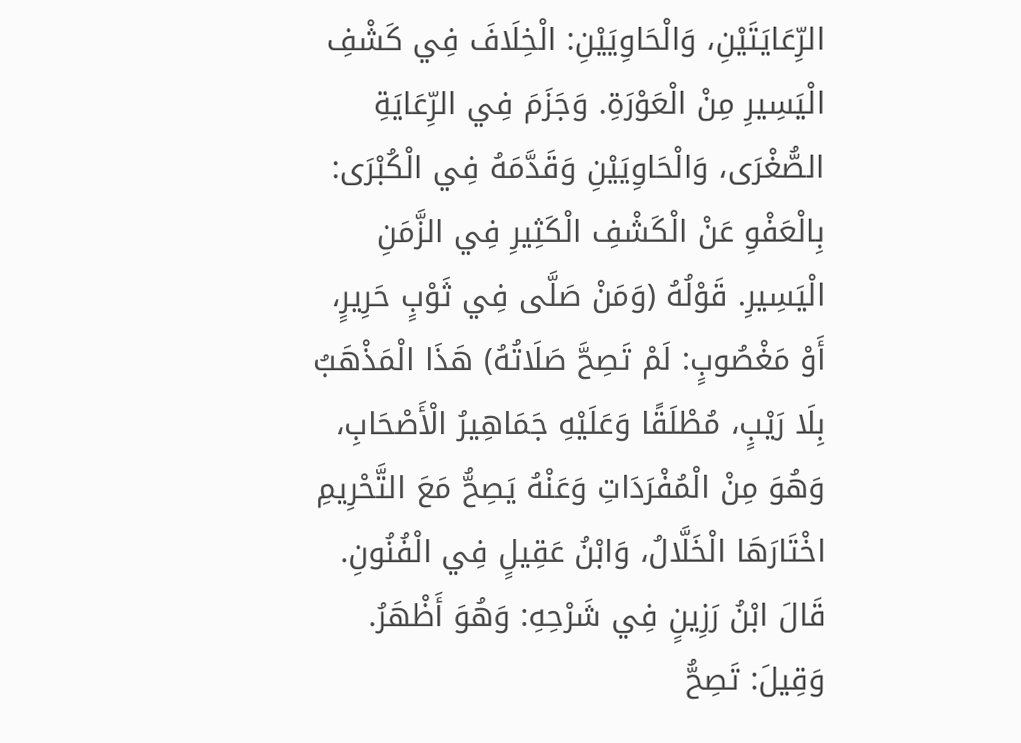الرِّعَايَتَيْنِ، وَالْحَاوِيَيْنِ: الْخِلَافَ فِي كَشْفِ الْيَسِيرِ مِنْ الْعَوْرَةِ. وَجَزَمَ فِي الرِّعَايَةِ الصُّغْرَى، وَالْحَاوِيَيْنِ وَقَدَّمَهُ فِي الْكُبْرَى: بِالْعَفْوِ عَنْ الْكَشْفِ الْكَثِيرِ فِي الزَّمَنِ الْيَسِيرِ. قَوْلُهُ (وَمَنْ صَلَّى فِي ثَوْبٍ حَرِيرٍ، أَوْ مَغْصُوبٍ: لَمْ تَصِحَّ صَلَاتُهُ) هَذَا الْمَذْهَبُ بِلَا رَيْبٍ، مُطْلَقًا وَعَلَيْهِ جَمَاهِيرُ الْأَصْحَابِ، وَهُوَ مِنْ الْمُفْرَدَاتِ وَعَنْهُ يَصِحُّ مَعَ التَّحْرِيمِ اخْتَارَهَا الْخَلَّالُ، وَابْنُ عَقِيلٍ فِي الْفُنُونِ. قَالَ ابْنُ رَزِينٍ فِي شَرْحِهِ: وَهُوَ أَظْهَرُ. وَقِيلَ: تَصِحُّ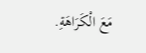مَعَ الْكَرَاهَةِ.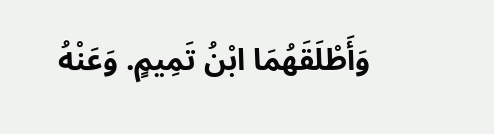وَأَطْلَقَهُمَا ابْنُ تَمِيمٍ. وَعَنْهُ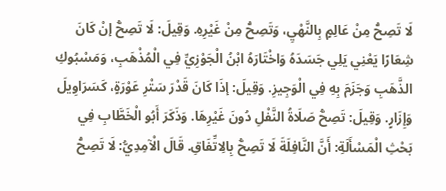لَا تَصِحُّ مِنْ عَالِمٍ بِالنَّهْيِ، وَتَصِحُّ مِنْ غَيْرِهِ. وَقِيلَ: لَا تَصِحُّ إنْ كَانَ شِعَارًا يَعْنِي يَلِي جَسَدَهُ وَاخْتَارَهُ ابْنُ الْجَوْزِيِّ فِي الْمُذْهَبِ، وَمَسْبُوكِ الذَّهَبِ وَجَزَمَ بِهِ فِي الْوَجِيزِ. وَقِيلَ: إذَا كَانَ قَدْرَ سَتْرِ عَوْرَةٍ، كَسَرَاوِيلَ وَإِزَارٍ. وَقِيلَ: تَصِحُّ صَلَاةُ النَّفْلِ دُونَ غَيْرِهَا. وَذَكَرَ أَبُو الْخَطَّابِ فِي بَحْثِ الْمَسْأَلَةِ: أَنَّ النَّافِلَةَ لَا تَصِحُّ بِالِاتِّفَاقِ. قَالَ الْآمِدِيُّ: لَا تَصِحُّ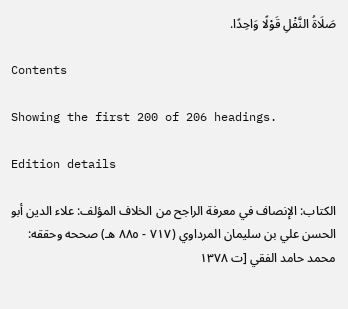صَلَاةُ النَّفْلِ قَوْلًا وَاحِدًا.

Contents

Showing the first 200 of 206 headings.

Edition details

الكتاب: الإنصاف في معرفة الراجح من الخلاف المؤلف: علاء الدين أبو الحسن علي بن سليمان المرداوي (٧١٧ - ٨٨٥ هـ) صححه وحققه: محمد حامد الفقي [ت ١٣٧٨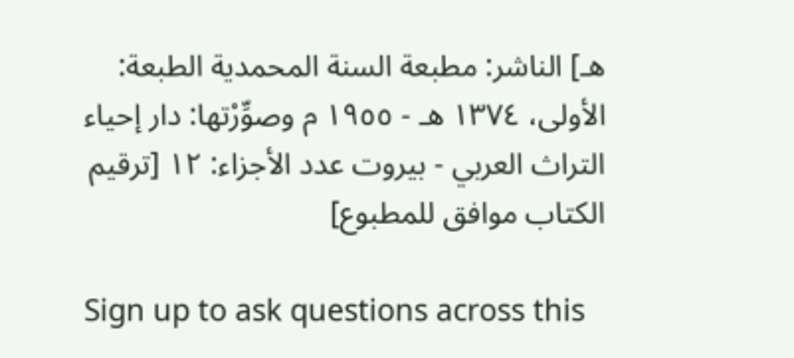هـ] الناشر: مطبعة السنة المحمدية الطبعة: الأولى، ١٣٧٤ هـ - ١٩٥٥ م وصوِّرْتها: دار إحياء التراث العربي - بيروت عدد الأجزاء: ١٢ [ترقيم الكتاب موافق للمطبوع]

Sign up to ask questions across this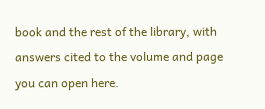book and the rest of the library, with answers cited to the volume and page you can open here.